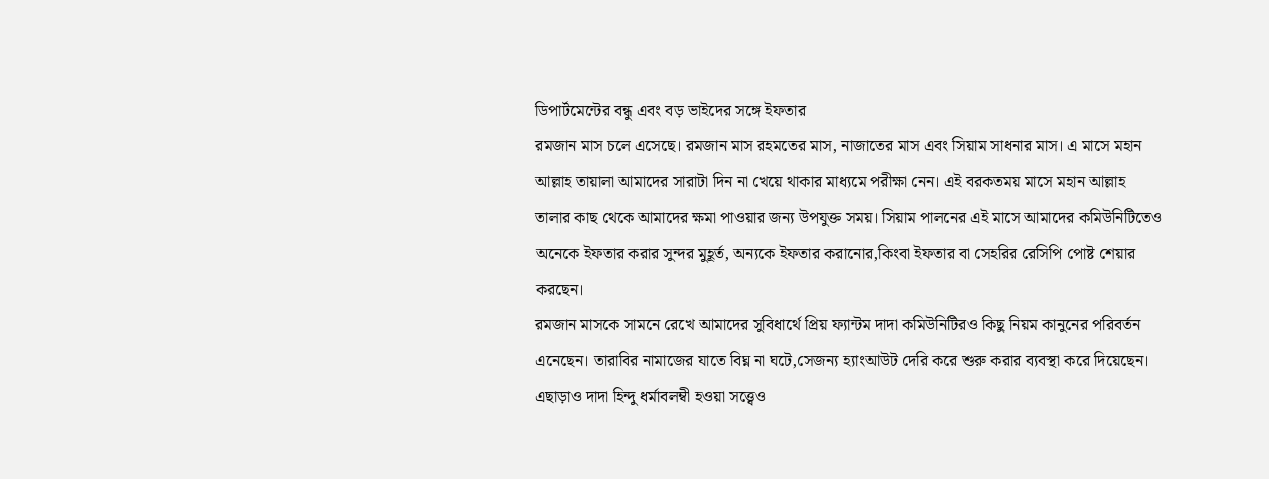ডিপার্টমেন্টের বন্ধু এবং বড় ভাইদের সঙ্গে ইফতার
রমজান মাস চলে এসেছে। রমজান মাস রহমতের মাস, নাজাতের মাস এবং সিয়াম সাধনার মাস। এ মাসে মহান আল্লাহ তায়ালা আমাদের সারাটা দিন না খেয়ে থাকার মাধ্যমে পরীক্ষা নেন। এই বরকতময় মাসে মহান আল্লাহ তালার কাছ থেকে আমাদের ক্ষমা পাওয়ার জন্য উপযুক্ত সময়। সিয়াম পালনের এই মাসে আমাদের কমিউনিটিতেও অনেকে ইফতার করার সুন্দর মুহূর্ত, অন্যকে ইফতার করানোর,কিংবা ইফতার বা সেহরির রেসিপি পোষ্ট শেয়ার করছেন।
রমজান মাসকে সামনে রেখে আমাদের সুবিধার্থে প্রিয় ফ্যান্টম দাদা কমিউনিটিরও কিছু নিয়ম কানুনের পরিবর্তন এনেছেন। তারাবির নামাজের যাতে বিঘ্ন না ঘটে,সেজন্য হ্যাংআউট দেরি করে শুরু করার ব্যবস্থা করে দিয়েছেন। এছাড়াও দাদা হিন্দু ধর্মাবলম্বী হওয়া সত্ত্বেও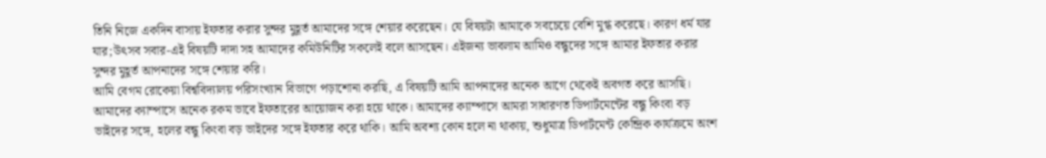তিনি নিজে একদিন বাসায় ইফতার করার সুন্দর মুহূর্ত আমাদের সঙ্গে শেয়ার করেছেন। যে বিষয়টা আমাকে সবচেয়ে বেশি মুগ্ধ করেছে। কারণ ধর্ম যার যার;উৎসব সবার-এই বিষয়টি দাদা সহ আমাদের কমিউনিটির সকলেই বলে আসছেন। এইজন্য ভাবলাম আমিও বন্ধুদের সঙ্গে আমার ইফতার করার সুন্দর মুহূর্ত আপনাদের সঙ্গে শেয়ার করি।
আমি বেগম রোকেয়া বিশ্ববিদ্যালয় পরিসংখ্যান বিভাগে পড়াশোনা করছি, এ বিষয়টি আমি আপনাদের অনেক আগে থেকেই অবগত করে আসছি। আমাদের ক্যাম্পাসে অনেক রকম ভাবে ইফতারের আয়োজন করা হয়ে থাকে। আমাদের ক্যাম্পাসে আমরা সাধারণত ডিপার্টমেন্টের বন্ধু কিংবা বড় ভাইদের সঙ্গে, হলের বন্ধু কিংবা বড় ভাইদের সঙ্গে ইফতার করে থাকি। আমি অবশ্য কোন হলে না থাকায়, শুধুমাত্র ডিপার্টমেন্ট কেন্দ্রিক কার্যক্রমে অংশ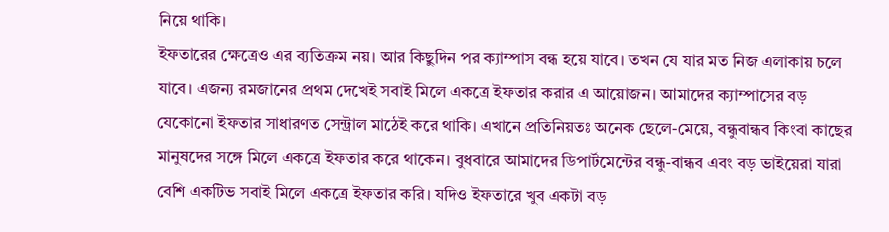নিয়ে থাকি।
ইফতারের ক্ষেত্রেও এর ব্যতিক্রম নয়। আর কিছুদিন পর ক্যাম্পাস বন্ধ হয়ে যাবে। তখন যে যার মত নিজ এলাকায় চলে যাবে। এজন্য রমজানের প্রথম দেখেই সবাই মিলে একত্রে ইফতার করার এ আয়োজন। আমাদের ক্যাম্পাসের বড় যেকোনো ইফতার সাধারণত সেন্ট্রাল মাঠেই করে থাকি। এখানে প্রতিনিয়তঃ অনেক ছেলে-মেয়ে, বন্ধুবান্ধব কিংবা কাছের মানুষদের সঙ্গে মিলে একত্রে ইফতার করে থাকেন। বুধবারে আমাদের ডিপার্টমেন্টের বন্ধু-বান্ধব এবং বড় ভাইয়েরা যারা বেশি একটিভ সবাই মিলে একত্রে ইফতার করি। যদিও ইফতারে খুব একটা বড়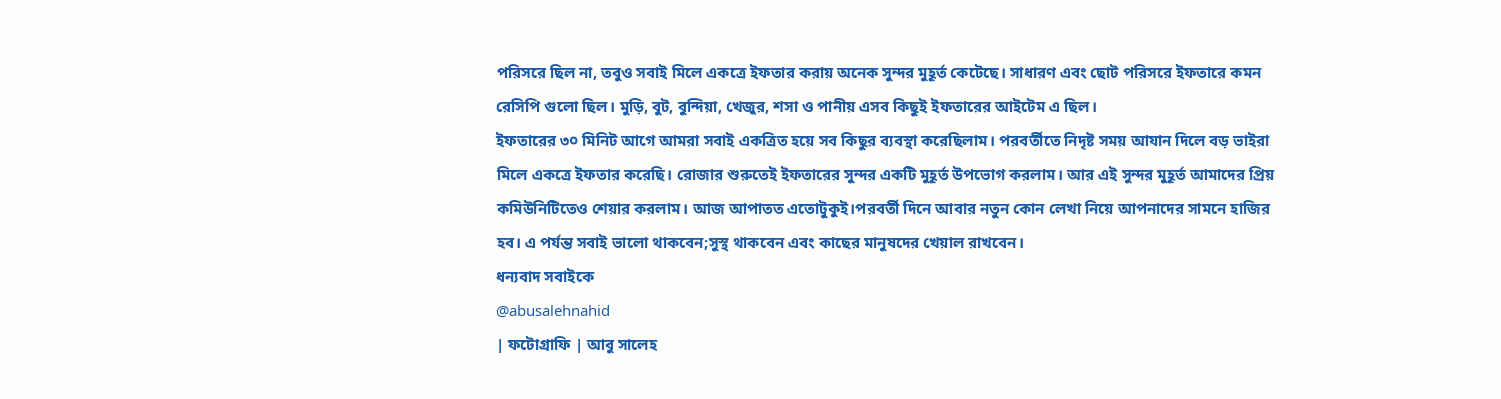পরিসরে ছিল না, তবুও সবাই মিলে একত্রে ইফতার করায় অনেক সুন্দর মুহূর্ত কেটেছে। সাধারণ এবং ছোট পরিসরে ইফতারে কমন রেসিপি গুলো ছিল। মুড়ি, বুট, বুন্দিয়া, খেজুর, শসা ও পানীয় এসব কিছুই ইফতারের আইটেম এ ছিল।
ইফতারের ৩০ মিনিট আগে আমরা সবাই একত্রিত হয়ে সব কিছুর ব্যবস্থা করেছিলাম। পরবর্তীতে নিদৃষ্ট সময় আযান দিলে বড় ভাইরা মিলে একত্রে ইফতার করেছি। রোজার শুরুতেই ইফতারের সুন্দর একটি মুহূর্ত উপভোগ করলাম। আর এই সুন্দর মুহূর্ত আমাদের প্রিয় কমিউনিটিতেও শেয়ার করলাম। আজ আপাতত এতোটুকুই।পরবর্তী দিনে আবার নতুন কোন লেখা নিয়ে আপনাদের সামনে হাজির হব। এ পর্যন্ত সবাই ভালো থাকবেন;সুস্থ থাকবেন এবং কাছের মানুষদের খেয়াল রাখবেন।
ধন্যবাদ সবাইকে
@abusalehnahid
| ফটোগ্রাফি | আবু সালেহ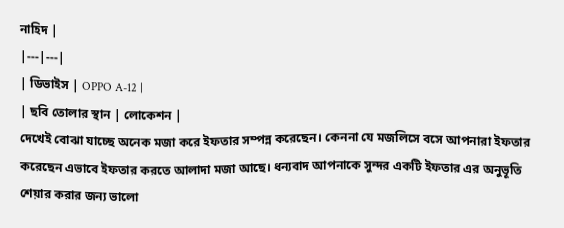নাহিদ |
|---|---|
| ডিভাইস | OPPO A-12 |
| ছবি তোলার স্থান | লোকেশন |
দেখেই বোঝা যাচ্ছে অনেক মজা করে ইফতার সম্পন্ন করেছেন। কেননা যে মজলিসে বসে আপনারা ইফতার করেছেন এভাবে ইফতার করতে আলাদা মজা আছে। ধন্যবাদ আপনাকে সুন্দর একটি ইফতার এর অনুভূতি শেয়ার করার জন্য ভালো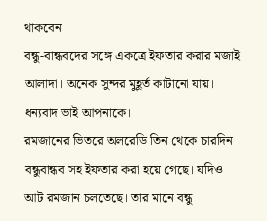থাকবেন
বন্ধু-বান্ধবদের সঙ্গে একত্রে ইফতার করার মজাই আলাদা। অনেক সুন্দর মুহূর্ত কাটানো যায়। ধন্যবাদ ভাই আপনাকে।
রমজানের ভিতরে অলরেডি তিন থেকে চারদিন বন্ধুবান্ধব সহ ইফতার করা হয়ে গেছে। যদিও আট রমজান চলতেছে। তার মানে বন্ধু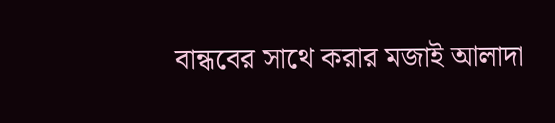বান্ধবের সাথে করার মজাই আলাদা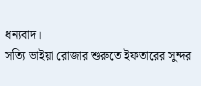ধন্যবাদ।
সত্যি ভাইয়া রোজার শুরুতে ইফতারের সুন্দর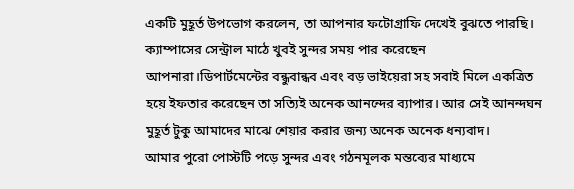একটি মুহূর্ত উপভোগ করলেন, তা আপনার ফটোগ্রাফি দেখেই বুঝতে পারছি। ক্যাম্পাসের সেন্ট্রাল মাঠে খুবই সুন্দর সময় পার করেছেন আপনারা।ডিপার্টমেন্টের বন্ধুবান্ধব এবং বড় ভাইয়েরা সহ সবাই মিলে একত্রিত হয়ে ইফতার করেছেন তা সত্যিই অনেক আনন্দের ব্যাপার। আর সেই আনন্দঘন মুহূর্ত টুকু আমাদের মাঝে শেয়ার করার জন্য অনেক অনেক ধন্যবাদ।
আমার পুরো পোস্টটি পড়ে সুন্দর এবং গঠনমূলক মন্তব্যের মাধ্যমে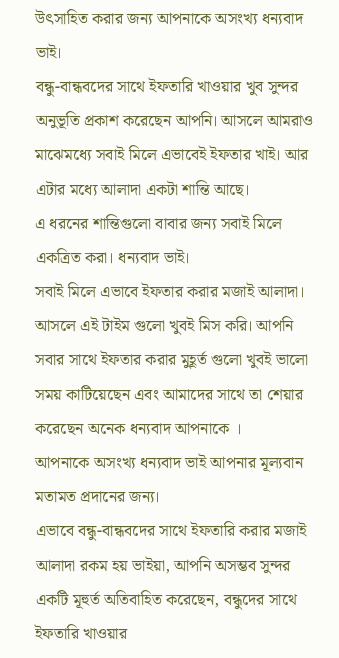উৎসাহিত করার জন্য আপনাকে অসংখ্য ধন্যবাদ ভাই।
বন্ধু-বান্ধবদের সাথে ইফতারি খাওয়ার খুব সুন্দর অনুভূতি প্রকাশ করেছেন আপনি। আসলে আমরাও মাঝেমধ্যে সবাই মিলে এভাবেই ইফতার খাই। আর এটার মধ্যে আলাদা একটা শান্তি আছে।
এ ধরনের শান্তিগুলো বাবার জন্য সবাই মিলে একত্রিত করা। ধন্যবাদ ভাই।
সবাই মিলে এভাবে ইফতার করার মজাই আলাদা। আসলে এই টাইম গুলো খুবই মিস করি। আপনি সবার সাথে ইফতার করার মুহূর্ত গুলো খুবই ভালো সময় কাটিয়েছেন এবং আমাদের সাথে তা শেয়ার করেছেন অনেক ধন্যবাদ আপনাকে ।
আপনাকে অসংখ্য ধন্যবাদ ভাই আপনার মূল্যবান মতামত প্রদানের জন্য।
এভাবে বন্ধু-বান্ধবদের সাথে ইফতারি করার মজাই আলাদা রকম হয় ভাইয়া, আপনি অসম্ভব সুন্দর একটি মূহুর্ত অতিবাহিত করেছেন, বন্ধুদের সাথে ইফতারি খাওয়ার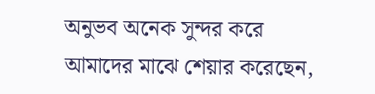অনুভব অনেক সুন্দর করে আমাদের মাঝে শেয়ার করেছেন,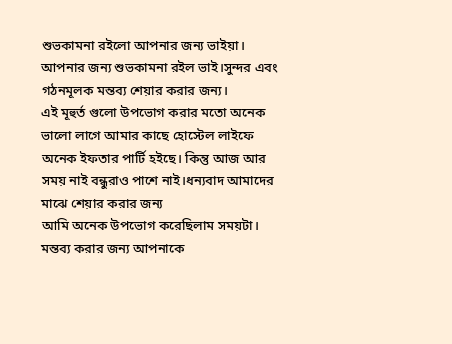শুভকামনা রইলো আপনার জন্য ভাইয়া।
আপনার জন্য শুভকামনা রইল ভাই।সুন্দর এবং গঠনমূলক মন্তব্য শেয়ার করার জন্য।
এই মূহুর্ত গুলো উপভোগ করার মতো অনেক ভালো লাগে আমার কাছে হোস্টেল লাইফে অনেক ইফতার পার্টি হইছে। কিন্তু আজ আর সময় নাই বন্ধুরাও পাশে নাই।ধন্যবাদ আমাদের মাঝে শেয়ার করার জন্য
আমি অনেক উপভোগ করেছিলাম সময়টা। মন্তব্য করার জন্য আপনাকে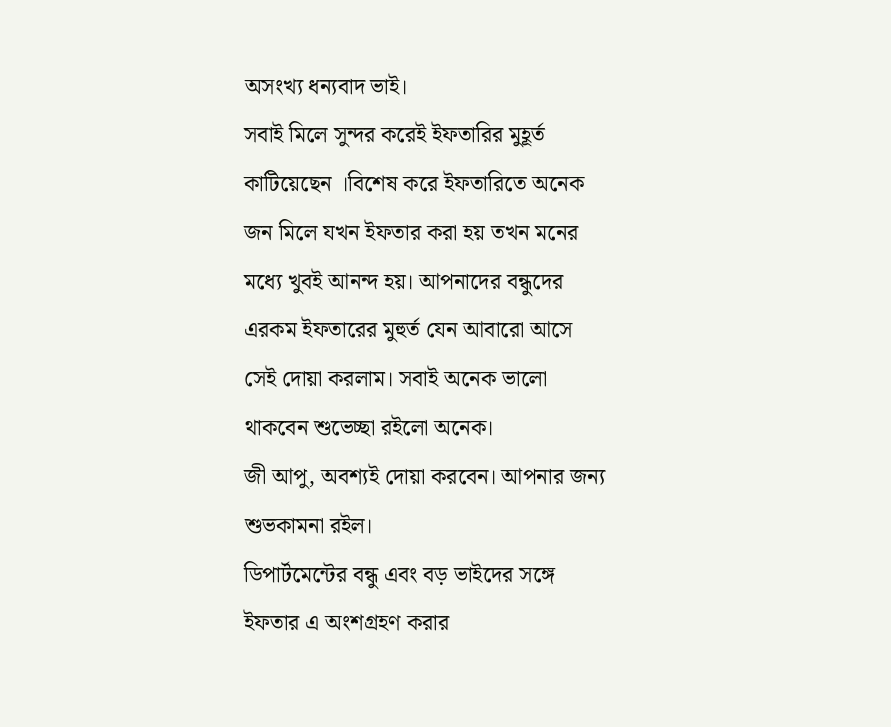অসংখ্য ধন্যবাদ ভাই।
সবাই মিলে সুন্দর করেই ইফতারির মুহূর্ত কাটিয়েছেন ।বিশেষ করে ইফতারিতে অনেক জন মিলে যখন ইফতার করা হয় তখন মনের মধ্যে খুবই আনন্দ হয়। আপনাদের বন্ধুদের এরকম ইফতারের মুহুর্ত যেন আবারো আসে সেই দোয়া করলাম। সবাই অনেক ভালো থাকবেন শুভেচ্ছা রইলো অনেক।
জী আপু, অবশ্যই দোয়া করবেন। আপনার জন্য শুভকামনা রইল।
ডিপার্টমেন্টের বন্ধু এবং বড় ভাইদের সঙ্গে ইফতার এ অংশগ্রহণ করার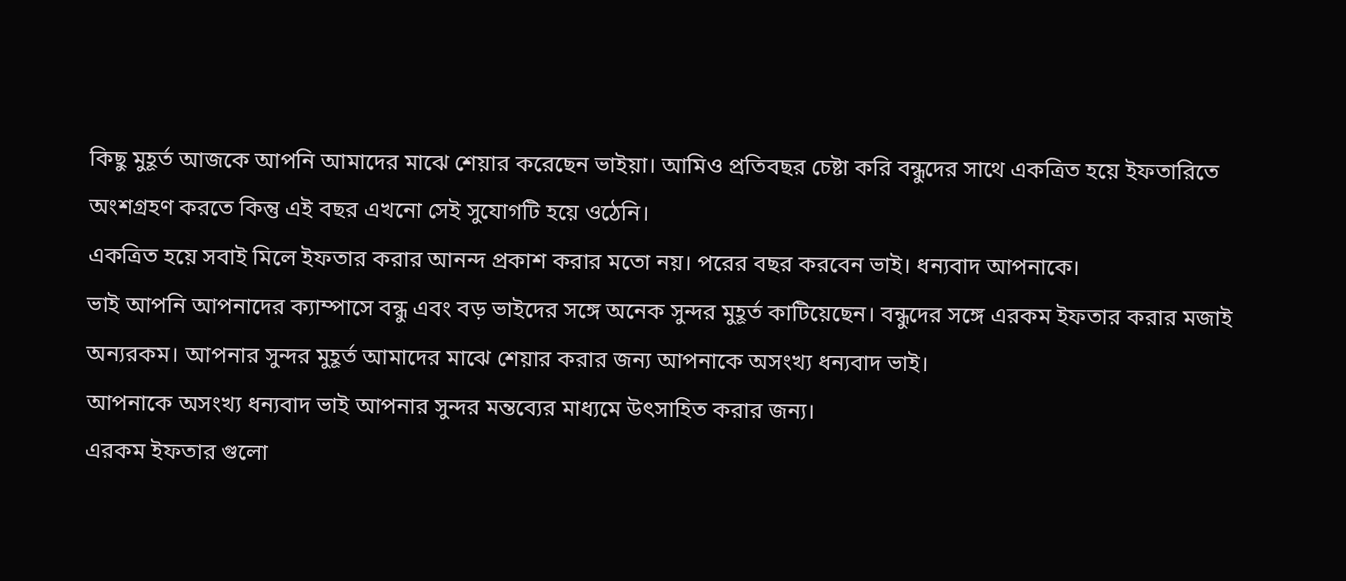কিছু মুহূর্ত আজকে আপনি আমাদের মাঝে শেয়ার করেছেন ভাইয়া। আমিও প্রতিবছর চেষ্টা করি বন্ধুদের সাথে একত্রিত হয়ে ইফতারিতে অংশগ্রহণ করতে কিন্তু এই বছর এখনো সেই সুযোগটি হয়ে ওঠেনি।
একত্রিত হয়ে সবাই মিলে ইফতার করার আনন্দ প্রকাশ করার মতো নয়। পরের বছর করবেন ভাই। ধন্যবাদ আপনাকে।
ভাই আপনি আপনাদের ক্যাম্পাসে বন্ধু এবং বড় ভাইদের সঙ্গে অনেক সুন্দর মুহূর্ত কাটিয়েছেন। বন্ধুদের সঙ্গে এরকম ইফতার করার মজাই অন্যরকম। আপনার সুন্দর মুহূর্ত আমাদের মাঝে শেয়ার করার জন্য আপনাকে অসংখ্য ধন্যবাদ ভাই।
আপনাকে অসংখ্য ধন্যবাদ ভাই আপনার সুন্দর মন্তব্যের মাধ্যমে উৎসাহিত করার জন্য।
এরকম ইফতার গুলো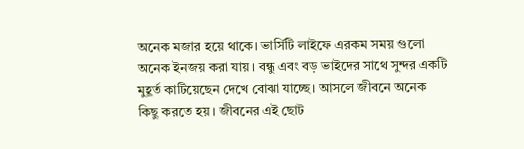অনেক মজার হয়ে থাকে। ভার্সিটি লাইফে এরকম সময় গুলো অনেক ইনজয় করা যায়। বন্ধু এবং বড় ভাইদের সাথে সুন্দর একটি মুহূর্ত কাটিয়েছেন দেখে বোঝা যাচ্ছে। আসলে জীবনে অনেক কিছু করতে হয়। জীবনের এই ছোট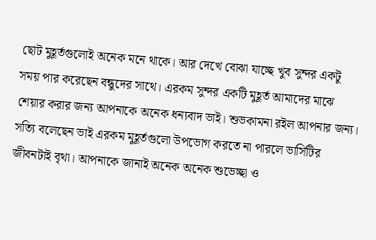ছোট মুহূর্তগুলোই অনেক মনে থাকে। আর দেখে বোঝা যাচ্ছে খুব সুন্দর একটু সময় পার করেছেন বন্ধুদের সাথে। এরকম সুন্দর একটি মুহূর্ত আমাদের মাঝে শেয়ার করার জন্য আপনাকে অনেক ধন্যবাদ ভাই। শুভকামনা রইল আপনার জন্য।
সত্যি বলেছেন ভাই এরকম মুহূর্তগুলো উপভোগ করতে না পারলে ভার্সিটির জীবনটাই বৃথা। আপনাকে জানাই অনেক অনেক শুভেচ্ছা ও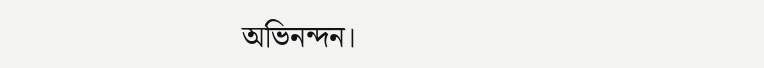অভিনন্দন।